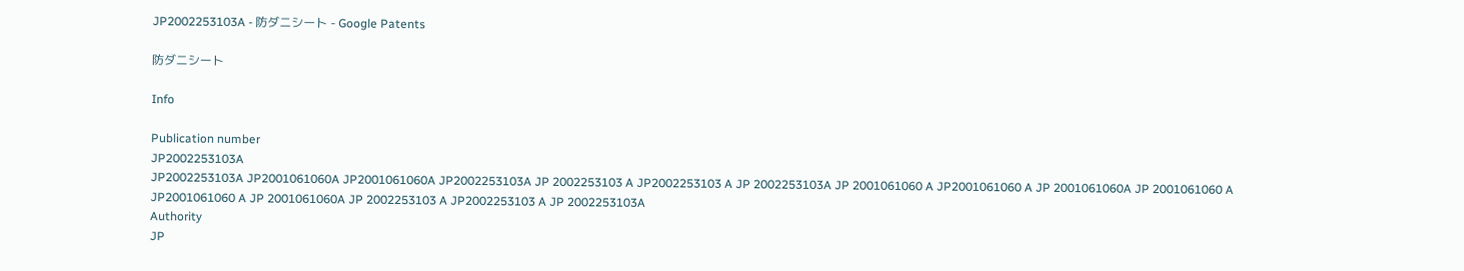JP2002253103A - 防ダニシート - Google Patents

防ダニシート

Info

Publication number
JP2002253103A
JP2002253103A JP2001061060A JP2001061060A JP2002253103A JP 2002253103 A JP2002253103 A JP 2002253103A JP 2001061060 A JP2001061060 A JP 2001061060A JP 2001061060 A JP2001061060 A JP 2001061060A JP 2002253103 A JP2002253103 A JP 2002253103A
Authority
JP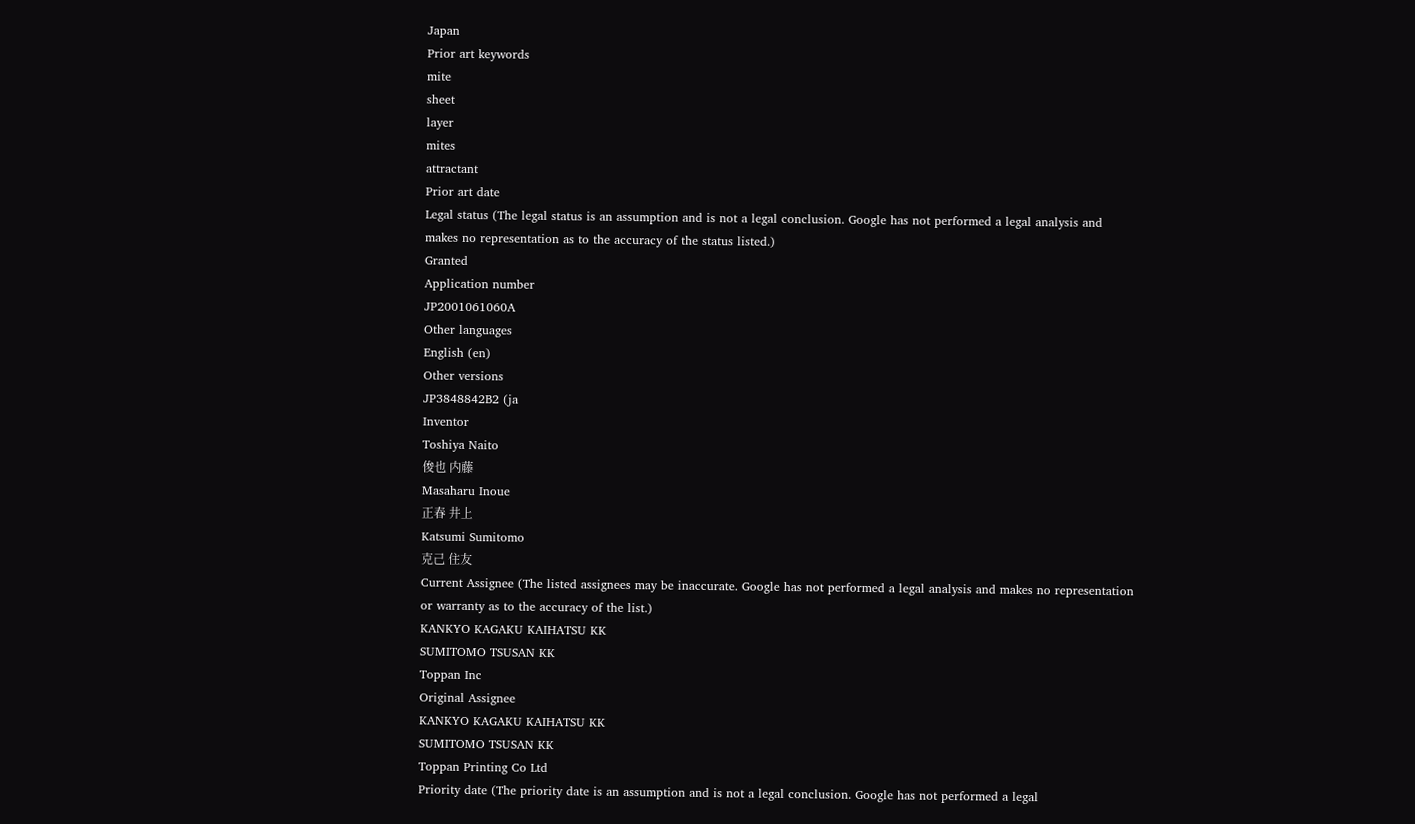Japan
Prior art keywords
mite
sheet
layer
mites
attractant
Prior art date
Legal status (The legal status is an assumption and is not a legal conclusion. Google has not performed a legal analysis and makes no representation as to the accuracy of the status listed.)
Granted
Application number
JP2001061060A
Other languages
English (en)
Other versions
JP3848842B2 (ja
Inventor
Toshiya Naito
俊也 内藤
Masaharu Inoue
正春 井上
Katsumi Sumitomo
克己 住友
Current Assignee (The listed assignees may be inaccurate. Google has not performed a legal analysis and makes no representation or warranty as to the accuracy of the list.)
KANKYO KAGAKU KAIHATSU KK
SUMITOMO TSUSAN KK
Toppan Inc
Original Assignee
KANKYO KAGAKU KAIHATSU KK
SUMITOMO TSUSAN KK
Toppan Printing Co Ltd
Priority date (The priority date is an assumption and is not a legal conclusion. Google has not performed a legal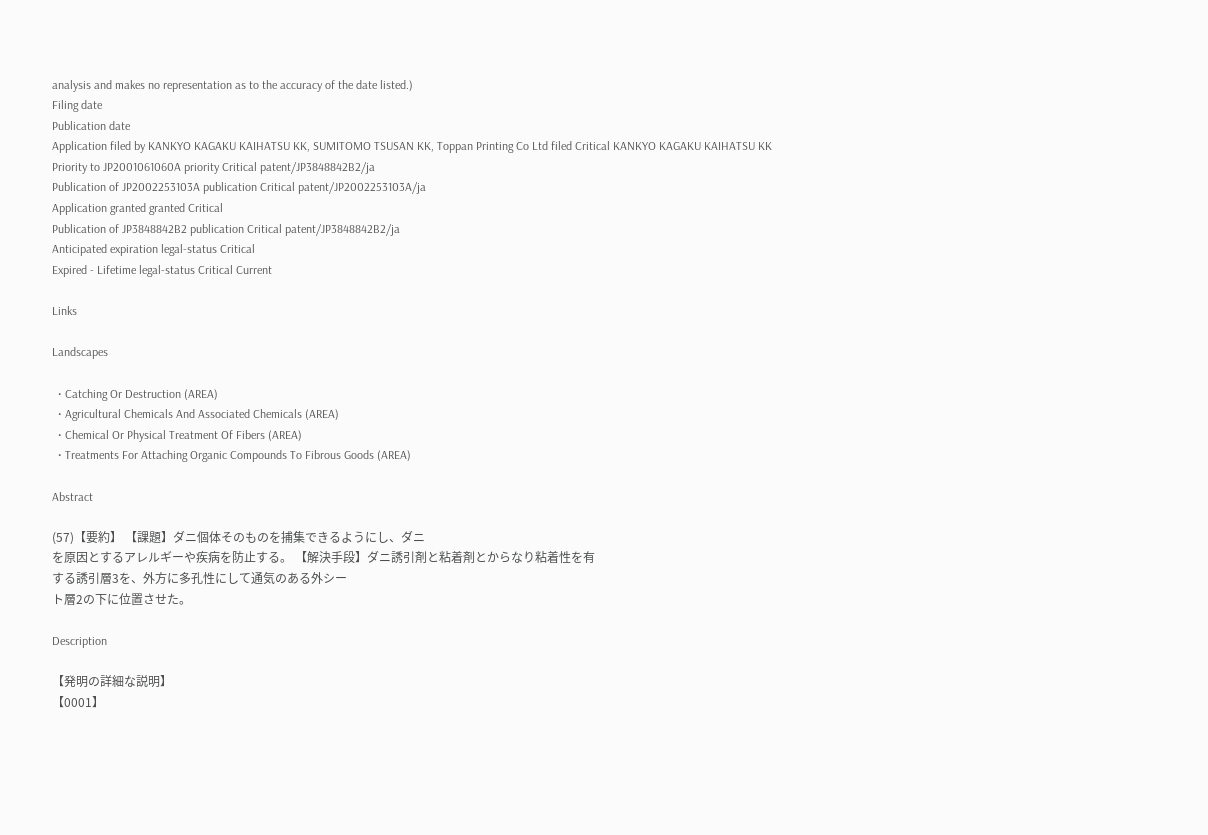analysis and makes no representation as to the accuracy of the date listed.)
Filing date
Publication date
Application filed by KANKYO KAGAKU KAIHATSU KK, SUMITOMO TSUSAN KK, Toppan Printing Co Ltd filed Critical KANKYO KAGAKU KAIHATSU KK
Priority to JP2001061060A priority Critical patent/JP3848842B2/ja
Publication of JP2002253103A publication Critical patent/JP2002253103A/ja
Application granted granted Critical
Publication of JP3848842B2 publication Critical patent/JP3848842B2/ja
Anticipated expiration legal-status Critical
Expired - Lifetime legal-status Critical Current

Links

Landscapes

  • Catching Or Destruction (AREA)
  • Agricultural Chemicals And Associated Chemicals (AREA)
  • Chemical Or Physical Treatment Of Fibers (AREA)
  • Treatments For Attaching Organic Compounds To Fibrous Goods (AREA)

Abstract

(57)【要約】 【課題】ダニ個体そのものを捕集できるようにし、ダニ
を原因とするアレルギーや疾病を防止する。 【解決手段】ダニ誘引剤と粘着剤とからなり粘着性を有
する誘引層3を、外方に多孔性にして通気のある外シー
ト層2の下に位置させた。

Description

【発明の詳細な説明】
【0001】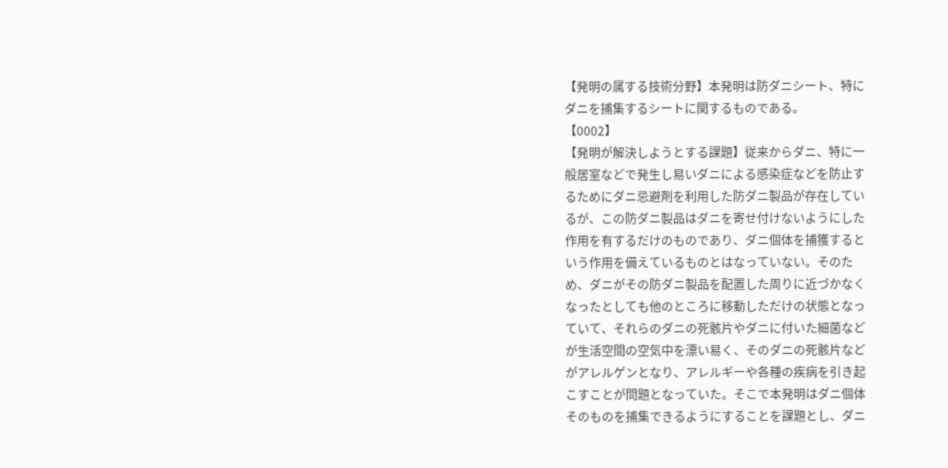【発明の属する技術分野】本発明は防ダニシート、特に
ダニを捕集するシートに関するものである。
【0002】
【発明が解決しようとする課題】従来からダニ、特に一
般居室などで発生し易いダニによる感染症などを防止す
るためにダニ忌避剤を利用した防ダニ製品が存在してい
るが、この防ダニ製品はダニを寄せ付けないようにした
作用を有するだけのものであり、ダニ個体を捕獲すると
いう作用を備えているものとはなっていない。そのた
め、ダニがその防ダニ製品を配置した周りに近づかなく
なったとしても他のところに移動しただけの状態となっ
ていて、それらのダニの死骸片やダニに付いた細菌など
が生活空間の空気中を漂い易く、そのダニの死骸片など
がアレルゲンとなり、アレルギーや各種の疾病を引き起
こすことが問題となっていた。そこで本発明はダニ個体
そのものを捕集できるようにすることを課題とし、ダニ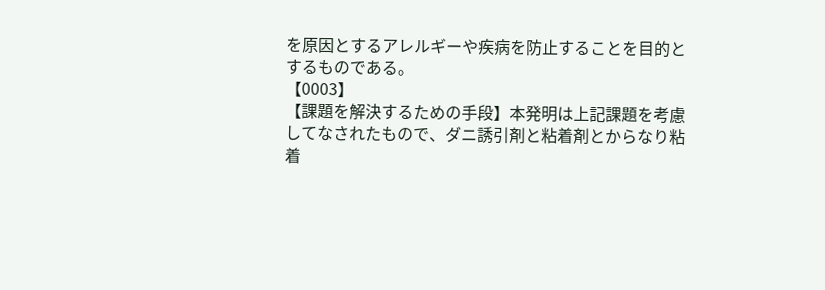を原因とするアレルギーや疾病を防止することを目的と
するものである。
【0003】
【課題を解決するための手段】本発明は上記課題を考慮
してなされたもので、ダニ誘引剤と粘着剤とからなり粘
着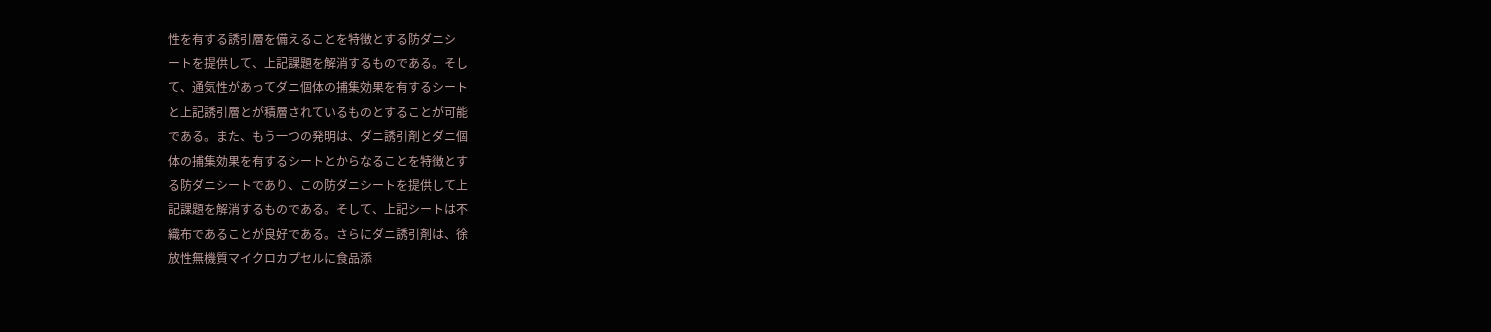性を有する誘引層を備えることを特徴とする防ダニシ
ートを提供して、上記課題を解消するものである。そし
て、通気性があってダニ個体の捕集効果を有するシート
と上記誘引層とが積層されているものとすることが可能
である。また、もう一つの発明は、ダニ誘引剤とダニ個
体の捕集効果を有するシートとからなることを特徴とす
る防ダニシートであり、この防ダニシートを提供して上
記課題を解消するものである。そして、上記シートは不
織布であることが良好である。さらにダニ誘引剤は、徐
放性無機質マイクロカプセルに食品添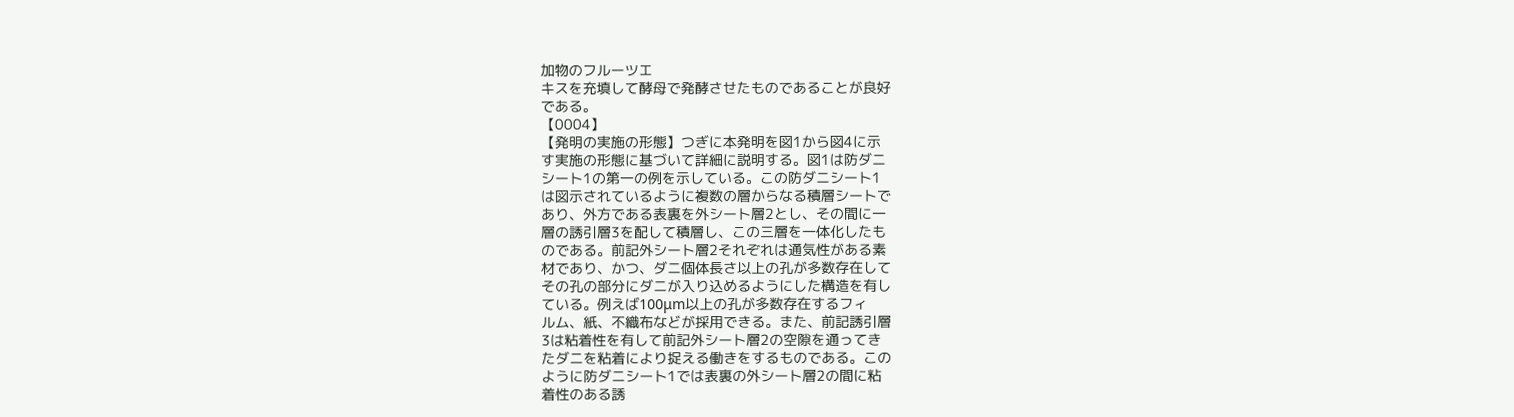加物のフルーツエ
キスを充填して酵母で発酵させたものであることが良好
である。
【0004】
【発明の実施の形態】つぎに本発明を図1から図4に示
す実施の形態に基づいて詳細に説明する。図1は防ダニ
シート1の第一の例を示している。この防ダニシート1
は図示されているように複数の層からなる積層シートで
あり、外方である表裏を外シート層2とし、その間に一
層の誘引層3を配して積層し、この三層を一体化したも
のである。前記外シート層2それぞれは通気性がある素
材であり、かつ、ダニ個体長さ以上の孔が多数存在して
その孔の部分にダニが入り込めるようにした構造を有し
ている。例えば100μm以上の孔が多数存在するフィ
ルム、紙、不織布などが採用できる。また、前記誘引層
3は粘着性を有して前記外シート層2の空隙を通ってき
たダニを粘着により捉える働きをするものである。この
ように防ダニシート1では表裏の外シート層2の間に粘
着性のある誘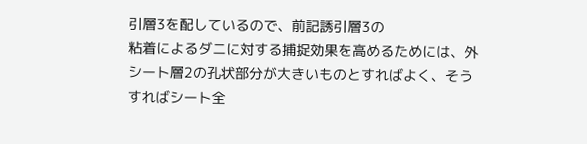引層3を配しているので、前記誘引層3の
粘着によるダニに対する捕捉効果を高めるためには、外
シート層2の孔状部分が大きいものとすればよく、そう
すればシート全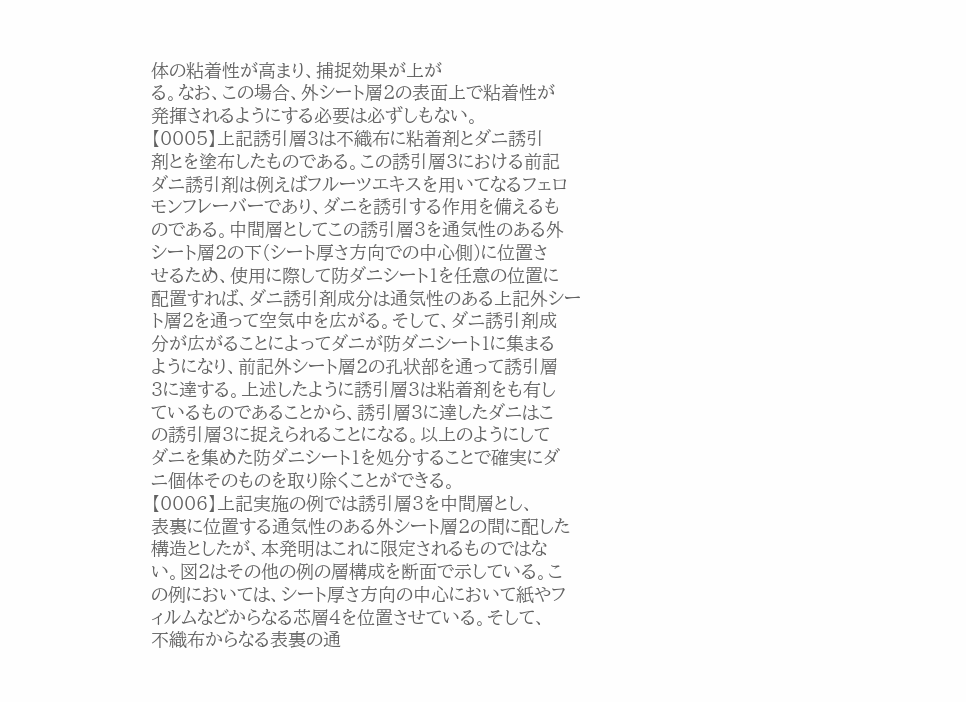体の粘着性が高まり、捕捉効果が上が
る。なお、この場合、外シート層2の表面上で粘着性が
発揮されるようにする必要は必ずしもない。
【0005】上記誘引層3は不織布に粘着剤とダニ誘引
剤とを塗布したものである。この誘引層3における前記
ダニ誘引剤は例えばフルーツエキスを用いてなるフェロ
モンフレーバーであり、ダニを誘引する作用を備えるも
のである。中間層としてこの誘引層3を通気性のある外
シート層2の下(シート厚さ方向での中心側)に位置さ
せるため、使用に際して防ダニシート1を任意の位置に
配置すれば、ダニ誘引剤成分は通気性のある上記外シー
ト層2を通って空気中を広がる。そして、ダニ誘引剤成
分が広がることによってダニが防ダニシート1に集まる
ようになり、前記外シート層2の孔状部を通って誘引層
3に達する。上述したように誘引層3は粘着剤をも有し
ているものであることから、誘引層3に達したダニはこ
の誘引層3に捉えられることになる。以上のようにして
ダニを集めた防ダニシート1を処分することで確実にダ
ニ個体そのものを取り除くことができる。
【0006】上記実施の例では誘引層3を中間層とし、
表裏に位置する通気性のある外シート層2の間に配した
構造としたが、本発明はこれに限定されるものではな
い。図2はその他の例の層構成を断面で示している。こ
の例においては、シート厚さ方向の中心において紙やフ
ィルムなどからなる芯層4を位置させている。そして、
不織布からなる表裏の通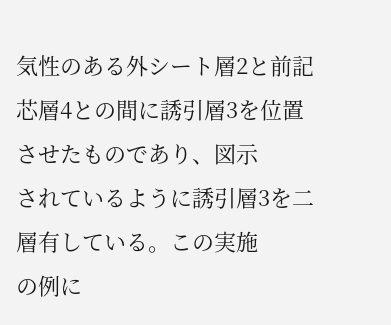気性のある外シート層2と前記
芯層4との間に誘引層3を位置させたものであり、図示
されているように誘引層3を二層有している。この実施
の例に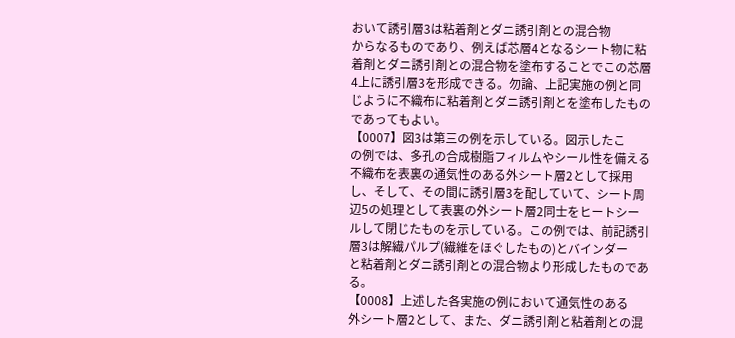おいて誘引層3は粘着剤とダニ誘引剤との混合物
からなるものであり、例えば芯層4となるシート物に粘
着剤とダニ誘引剤との混合物を塗布することでこの芯層
4上に誘引層3を形成できる。勿論、上記実施の例と同
じように不織布に粘着剤とダニ誘引剤とを塗布したもの
であってもよい。
【0007】図3は第三の例を示している。図示したこ
の例では、多孔の合成樹脂フィルムやシール性を備える
不織布を表裏の通気性のある外シート層2として採用
し、そして、その間に誘引層3を配していて、シート周
辺5の処理として表裏の外シート層2同士をヒートシー
ルして閉じたものを示している。この例では、前記誘引
層3は解繊パルプ(繊維をほぐしたもの)とバインダー
と粘着剤とダニ誘引剤との混合物より形成したものであ
る。
【0008】上述した各実施の例において通気性のある
外シート層2として、また、ダニ誘引剤と粘着剤との混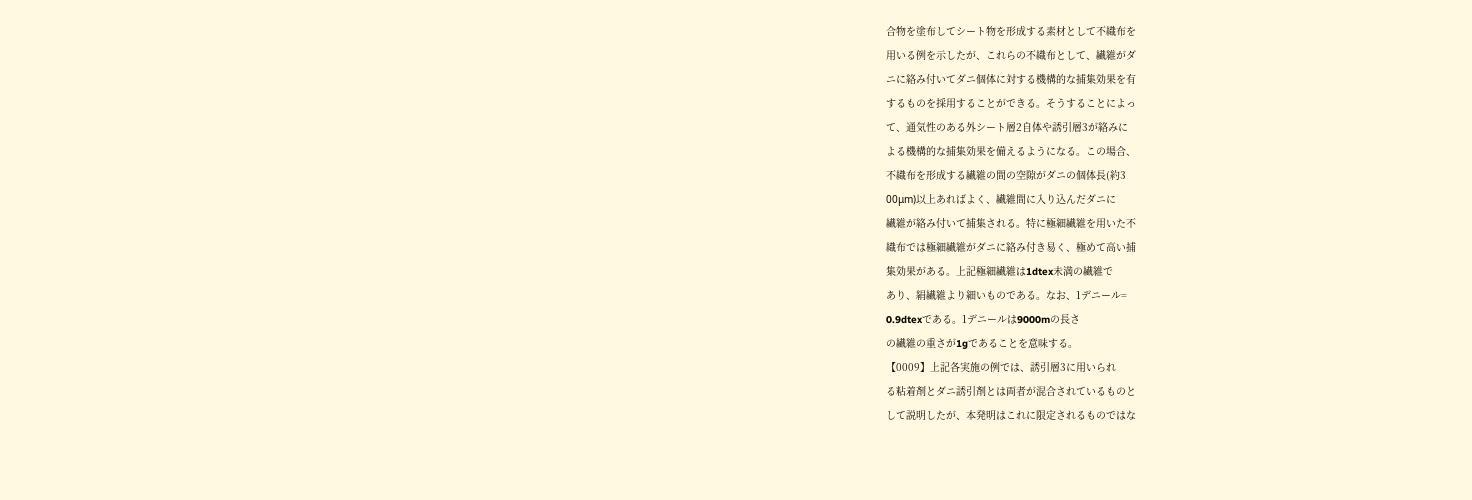合物を塗布してシート物を形成する素材として不織布を
用いる例を示したが、これらの不織布として、繊維がダ
ニに絡み付いてダニ個体に対する機構的な捕集効果を有
するものを採用することができる。そうすることによっ
て、通気性のある外シート層2自体や誘引層3が絡みに
よる機構的な捕集効果を備えるようになる。この場合、
不織布を形成する繊維の間の空隙がダニの個体長(約3
00μm)以上あればよく、繊維間に入り込んだダニに
繊維が絡み付いて捕集される。特に極細繊維を用いた不
織布では極細繊維がダニに絡み付き易く、極めて高い捕
集効果がある。上記極細繊維は1dtex未満の繊維で
あり、絹繊維より細いものである。なお、1デニール=
0.9dtexである。1デニールは9000mの長さ
の繊維の重さが1gであることを意味する。
【0009】上記各実施の例では、誘引層3に用いられ
る粘着剤とダニ誘引剤とは両者が混合されているものと
して説明したが、本発明はこれに限定されるものではな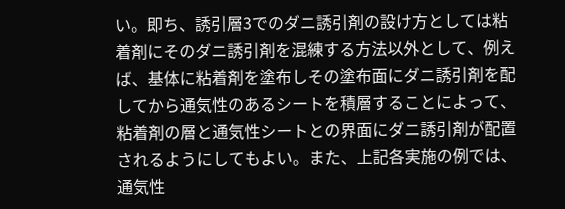い。即ち、誘引層3でのダニ誘引剤の設け方としては粘
着剤にそのダニ誘引剤を混練する方法以外として、例え
ば、基体に粘着剤を塗布しその塗布面にダニ誘引剤を配
してから通気性のあるシートを積層することによって、
粘着剤の層と通気性シートとの界面にダニ誘引剤が配置
されるようにしてもよい。また、上記各実施の例では、
通気性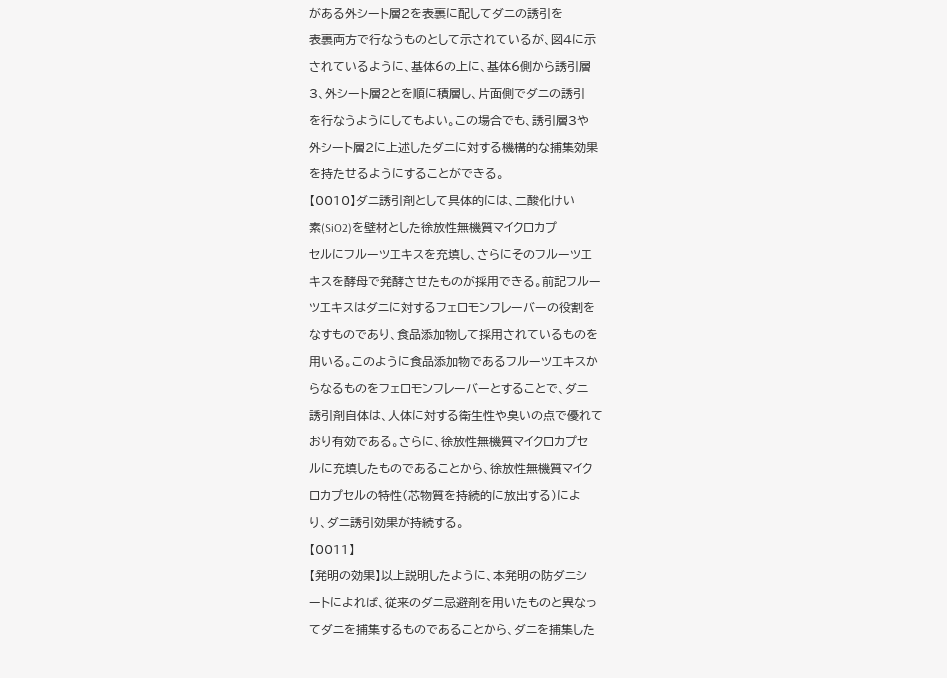がある外シート層2を表裏に配してダニの誘引を
表裏両方で行なうものとして示されているが、図4に示
されているように、基体6の上に、基体6側から誘引層
3、外シート層2とを順に積層し、片面側でダニの誘引
を行なうようにしてもよい。この場合でも、誘引層3や
外シート層2に上述したダニに対する機構的な捕集効果
を持たせるようにすることができる。
【0010】ダニ誘引剤として具体的には、二酸化けい
素(SiO2)を壁材とした徐放性無機質マイクロカプ
セルにフルーツエキスを充填し、さらにそのフルーツエ
キスを酵母で発酵させたものが採用できる。前記フルー
ツエキスはダニに対するフェロモンフレーバーの役割を
なすものであり、食品添加物して採用されているものを
用いる。このように食品添加物であるフルーツエキスか
らなるものをフェロモンフレーバーとすることで、ダニ
誘引剤自体は、人体に対する衛生性や臭いの点で優れて
おり有効である。さらに、徐放性無機質マイクロカプセ
ルに充填したものであることから、徐放性無機質マイク
ロカプセルの特性(芯物質を持続的に放出する)によ
り、ダニ誘引効果が持続する。
【0011】
【発明の効果】以上説明したように、本発明の防ダニシ
ートによれば、従来のダニ忌避剤を用いたものと異なっ
てダニを捕集するものであることから、ダニを捕集した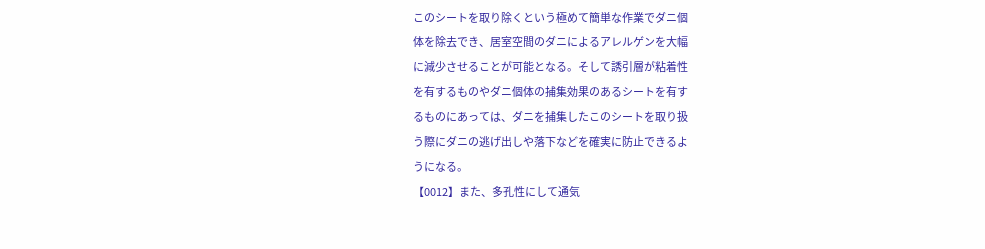このシートを取り除くという極めて簡単な作業でダニ個
体を除去でき、居室空間のダニによるアレルゲンを大幅
に減少させることが可能となる。そして誘引層が粘着性
を有するものやダニ個体の捕集効果のあるシートを有す
るものにあっては、ダニを捕集したこのシートを取り扱
う際にダニの逃げ出しや落下などを確実に防止できるよ
うになる。
【0012】また、多孔性にして通気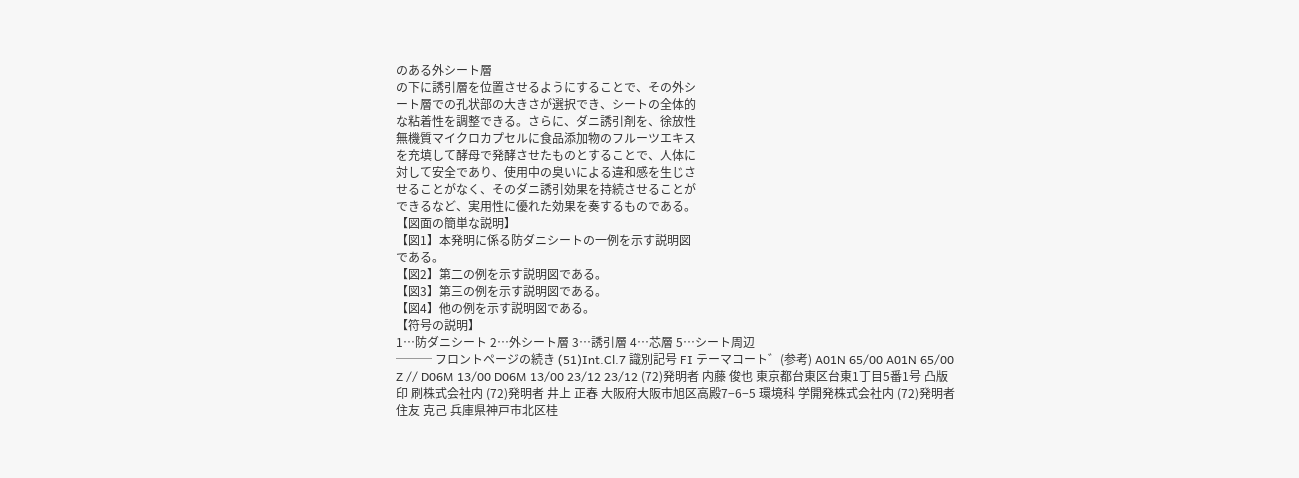のある外シート層
の下に誘引層を位置させるようにすることで、その外シ
ート層での孔状部の大きさが選択でき、シートの全体的
な粘着性を調整できる。さらに、ダニ誘引剤を、徐放性
無機質マイクロカプセルに食品添加物のフルーツエキス
を充填して酵母で発酵させたものとすることで、人体に
対して安全であり、使用中の臭いによる違和感を生じさ
せることがなく、そのダニ誘引効果を持続させることが
できるなど、実用性に優れた効果を奏するものである。
【図面の簡単な説明】
【図1】本発明に係る防ダニシートの一例を示す説明図
である。
【図2】第二の例を示す説明図である。
【図3】第三の例を示す説明図である。
【図4】他の例を示す説明図である。
【符号の説明】
1…防ダニシート 2…外シート層 3…誘引層 4…芯層 5…シート周辺
─── フロントページの続き (51)Int.Cl.7 識別記号 FI テーマコート゛(参考) A01N 65/00 A01N 65/00 Z // D06M 13/00 D06M 13/00 23/12 23/12 (72)発明者 内藤 俊也 東京都台東区台東1丁目5番1号 凸版印 刷株式会社内 (72)発明者 井上 正春 大阪府大阪市旭区高殿7−6−5 環境科 学開発株式会社内 (72)発明者 住友 克己 兵庫県神戸市北区桂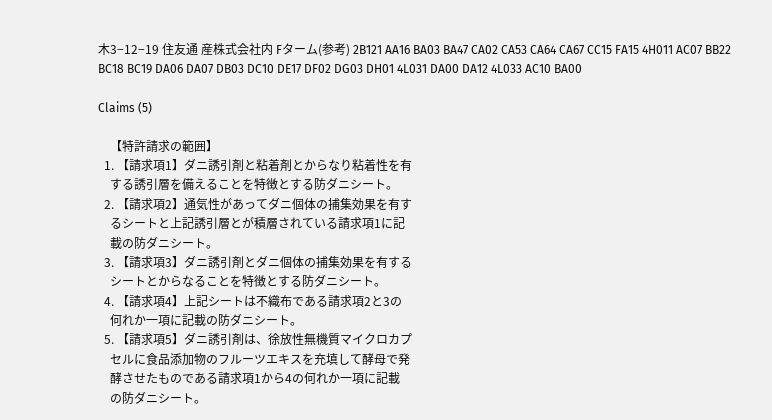木3−12−19 住友通 産株式会社内 Fターム(参考) 2B121 AA16 BA03 BA47 CA02 CA53 CA64 CA67 CC15 FA15 4H011 AC07 BB22 BC18 BC19 DA06 DA07 DB03 DC10 DE17 DF02 DG03 DH01 4L031 DA00 DA12 4L033 AC10 BA00

Claims (5)

    【特許請求の範囲】
  1. 【請求項1】ダニ誘引剤と粘着剤とからなり粘着性を有
    する誘引層を備えることを特徴とする防ダニシート。
  2. 【請求項2】通気性があってダニ個体の捕集効果を有す
    るシートと上記誘引層とが積層されている請求項1に記
    載の防ダニシート。
  3. 【請求項3】ダニ誘引剤とダニ個体の捕集効果を有する
    シートとからなることを特徴とする防ダニシート。
  4. 【請求項4】上記シートは不織布である請求項2と3の
    何れか一項に記載の防ダニシート。
  5. 【請求項5】ダニ誘引剤は、徐放性無機質マイクロカプ
    セルに食品添加物のフルーツエキスを充填して酵母で発
    酵させたものである請求項1から4の何れか一項に記載
    の防ダニシート。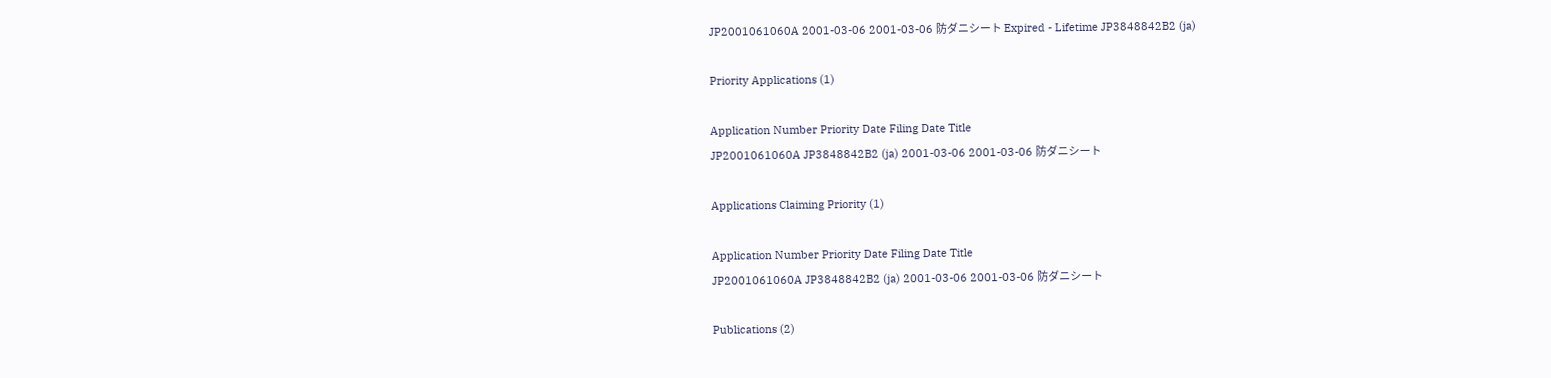JP2001061060A 2001-03-06 2001-03-06 防ダニシート Expired - Lifetime JP3848842B2 (ja)

Priority Applications (1)

Application Number Priority Date Filing Date Title
JP2001061060A JP3848842B2 (ja) 2001-03-06 2001-03-06 防ダニシート

Applications Claiming Priority (1)

Application Number Priority Date Filing Date Title
JP2001061060A JP3848842B2 (ja) 2001-03-06 2001-03-06 防ダニシート

Publications (2)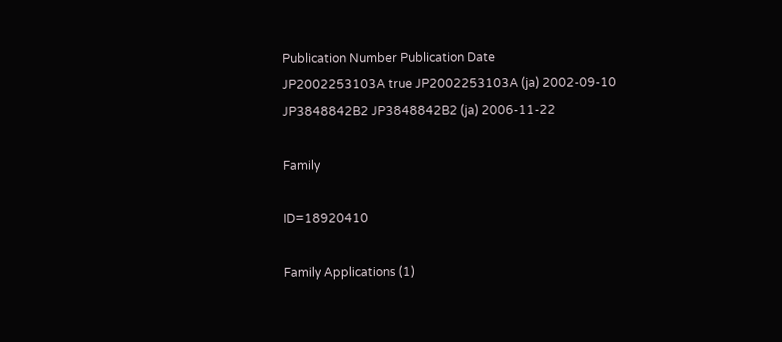Publication Number Publication Date
JP2002253103A true JP2002253103A (ja) 2002-09-10
JP3848842B2 JP3848842B2 (ja) 2006-11-22

Family

ID=18920410

Family Applications (1)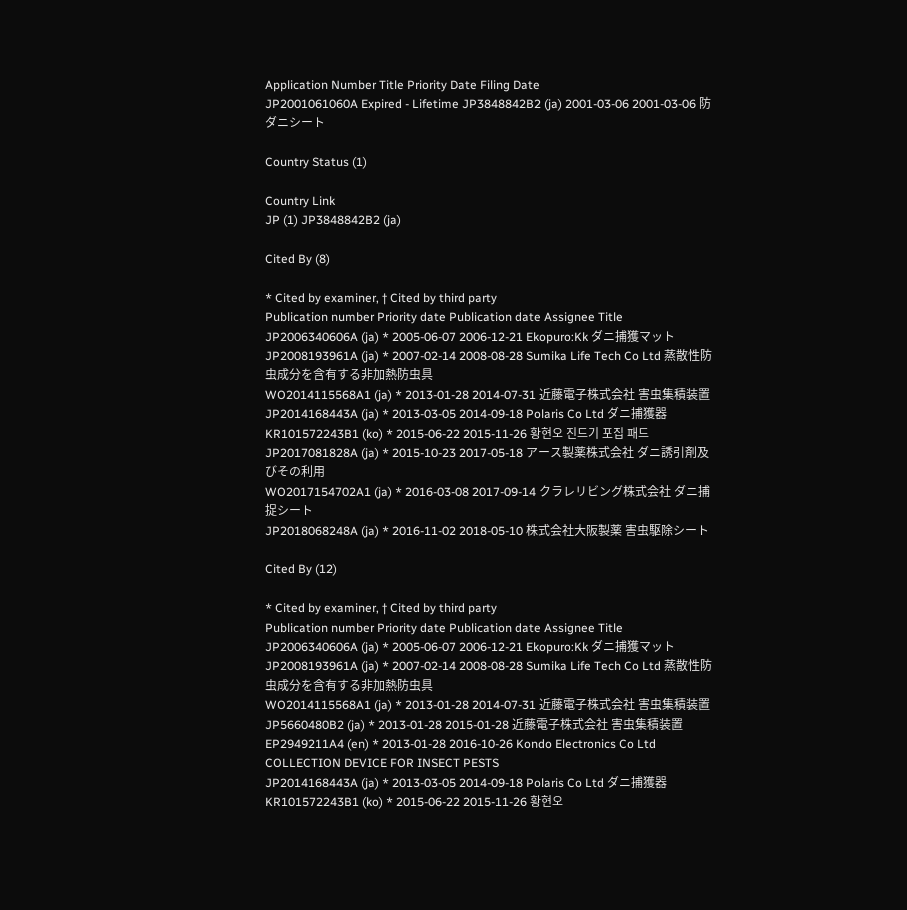Application Number Title Priority Date Filing Date
JP2001061060A Expired - Lifetime JP3848842B2 (ja) 2001-03-06 2001-03-06 防ダニシート

Country Status (1)

Country Link
JP (1) JP3848842B2 (ja)

Cited By (8)

* Cited by examiner, † Cited by third party
Publication number Priority date Publication date Assignee Title
JP2006340606A (ja) * 2005-06-07 2006-12-21 Ekopuro:Kk ダニ捕獲マット
JP2008193961A (ja) * 2007-02-14 2008-08-28 Sumika Life Tech Co Ltd 蒸散性防虫成分を含有する非加熱防虫具
WO2014115568A1 (ja) * 2013-01-28 2014-07-31 近藤電子株式会社 害虫集積装置
JP2014168443A (ja) * 2013-03-05 2014-09-18 Polaris Co Ltd ダニ捕獲器
KR101572243B1 (ko) * 2015-06-22 2015-11-26 황현오 진드기 포집 패드
JP2017081828A (ja) * 2015-10-23 2017-05-18 アース製薬株式会社 ダニ誘引剤及びその利用
WO2017154702A1 (ja) * 2016-03-08 2017-09-14 クラレリビング株式会社 ダニ捕捉シート
JP2018068248A (ja) * 2016-11-02 2018-05-10 株式会社大阪製薬 害虫駆除シート

Cited By (12)

* Cited by examiner, † Cited by third party
Publication number Priority date Publication date Assignee Title
JP2006340606A (ja) * 2005-06-07 2006-12-21 Ekopuro:Kk ダニ捕獲マット
JP2008193961A (ja) * 2007-02-14 2008-08-28 Sumika Life Tech Co Ltd 蒸散性防虫成分を含有する非加熱防虫具
WO2014115568A1 (ja) * 2013-01-28 2014-07-31 近藤電子株式会社 害虫集積装置
JP5660480B2 (ja) * 2013-01-28 2015-01-28 近藤電子株式会社 害虫集積装置
EP2949211A4 (en) * 2013-01-28 2016-10-26 Kondo Electronics Co Ltd COLLECTION DEVICE FOR INSECT PESTS
JP2014168443A (ja) * 2013-03-05 2014-09-18 Polaris Co Ltd ダニ捕獲器
KR101572243B1 (ko) * 2015-06-22 2015-11-26 황현오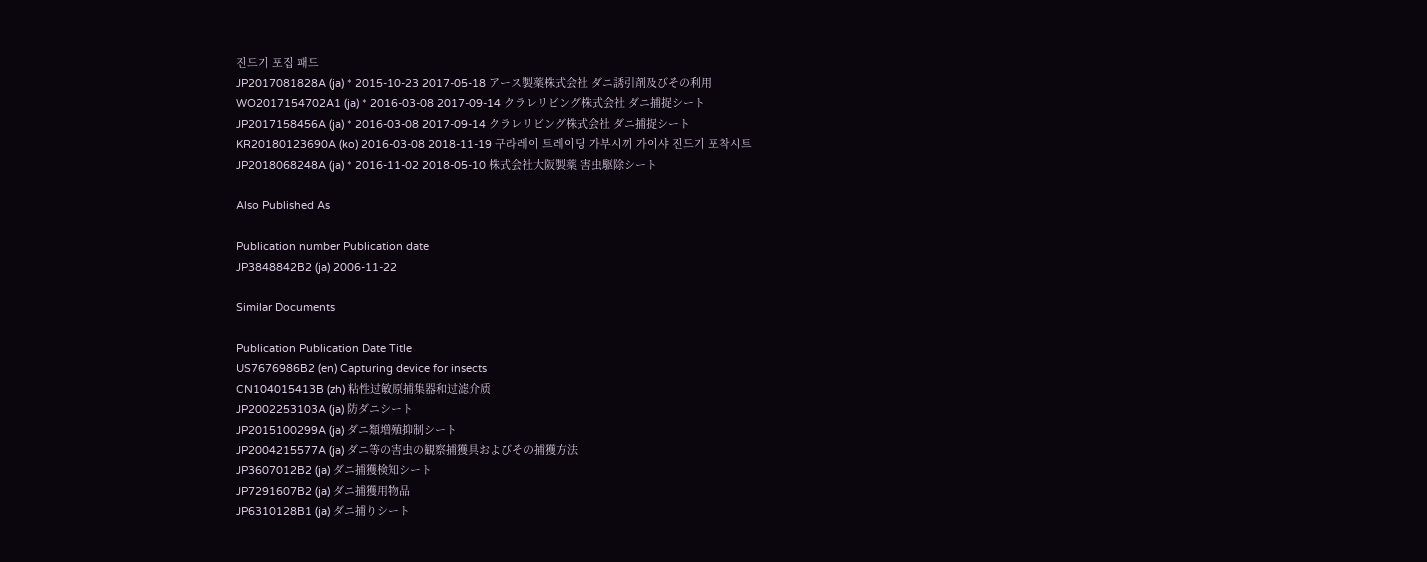진드기 포집 패드
JP2017081828A (ja) * 2015-10-23 2017-05-18 アース製薬株式会社 ダニ誘引剤及びその利用
WO2017154702A1 (ja) * 2016-03-08 2017-09-14 クラレリビング株式会社 ダニ捕捉シート
JP2017158456A (ja) * 2016-03-08 2017-09-14 クラレリビング株式会社 ダニ捕捉シート
KR20180123690A (ko) 2016-03-08 2018-11-19 구라레이 트레이딩 가부시끼 가이샤 진드기 포착시트
JP2018068248A (ja) * 2016-11-02 2018-05-10 株式会社大阪製薬 害虫駆除シート

Also Published As

Publication number Publication date
JP3848842B2 (ja) 2006-11-22

Similar Documents

Publication Publication Date Title
US7676986B2 (en) Capturing device for insects
CN104015413B (zh) 粘性过敏原捕集器和过滤介质
JP2002253103A (ja) 防ダニシート
JP2015100299A (ja) ダニ類増殖抑制シート
JP2004215577A (ja) ダニ等の害虫の観察捕獲具およびその捕獲方法
JP3607012B2 (ja) ダニ捕獲検知シート
JP7291607B2 (ja) ダニ捕獲用物品
JP6310128B1 (ja) ダニ捕りシート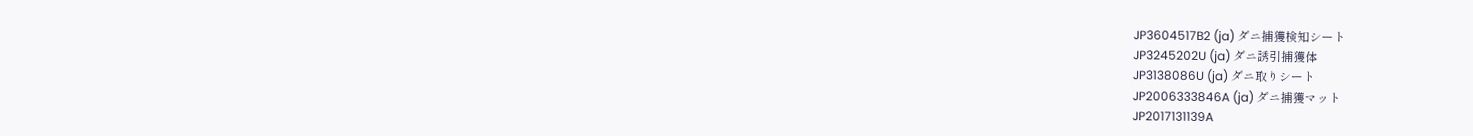JP3604517B2 (ja) ダニ捕獲検知シート
JP3245202U (ja) ダニ誘引捕獲体
JP3138086U (ja) ダニ取りシート
JP2006333846A (ja) ダニ捕獲マット
JP2017131139A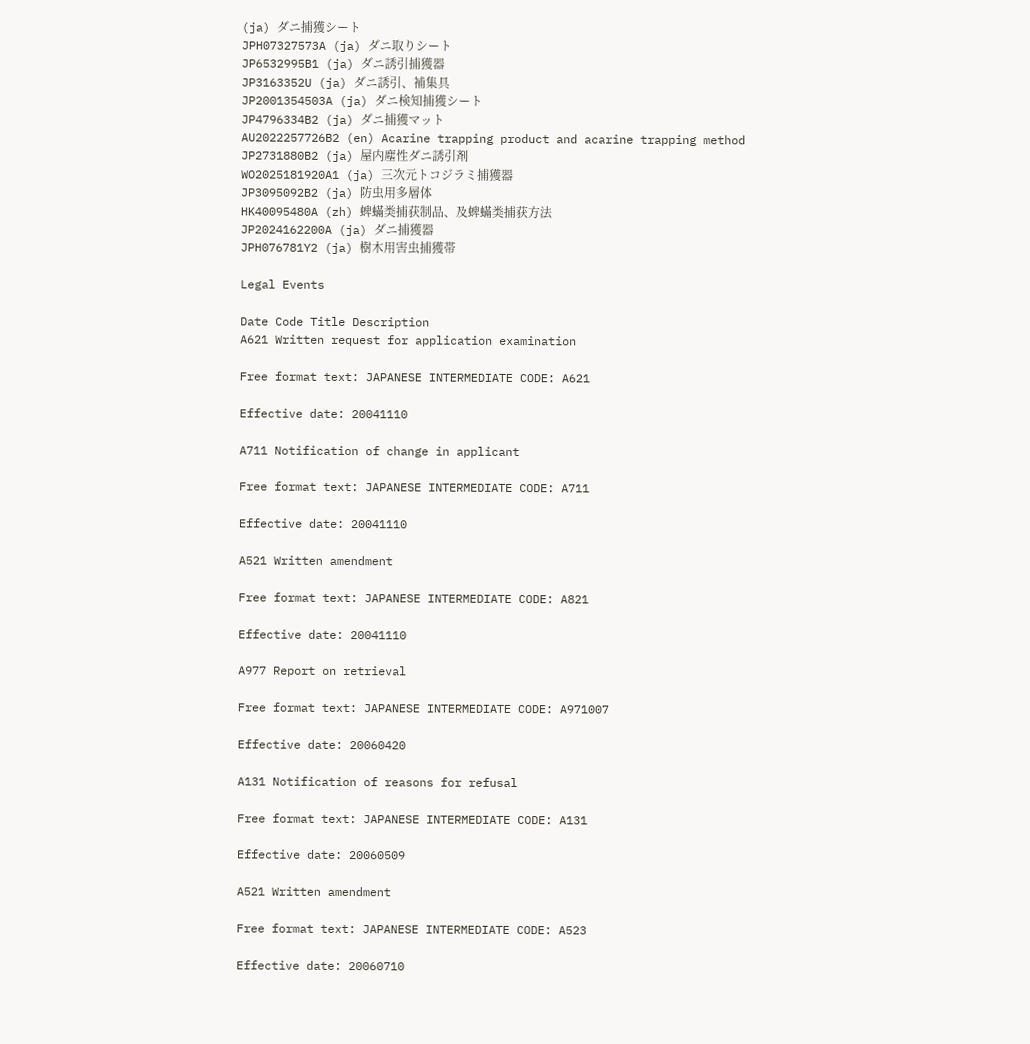(ja) ダニ捕獲シート
JPH07327573A (ja) ダニ取りシート
JP6532995B1 (ja) ダニ誘引捕獲器
JP3163352U (ja) ダニ誘引、補集具
JP2001354503A (ja) ダニ検知捕獲シート
JP4796334B2 (ja) ダニ捕獲マット
AU2022257726B2 (en) Acarine trapping product and acarine trapping method
JP2731880B2 (ja) 屋内塵性ダニ誘引剤
WO2025181920A1 (ja) 三次元トコジラミ捕獲器
JP3095092B2 (ja) 防虫用多層体
HK40095480A (zh) 蜱蟎类捕获制品、及蜱蟎类捕获方法
JP2024162200A (ja) ダニ捕獲器
JPH076781Y2 (ja) 樹木用害虫捕獲帯

Legal Events

Date Code Title Description
A621 Written request for application examination

Free format text: JAPANESE INTERMEDIATE CODE: A621

Effective date: 20041110

A711 Notification of change in applicant

Free format text: JAPANESE INTERMEDIATE CODE: A711

Effective date: 20041110

A521 Written amendment

Free format text: JAPANESE INTERMEDIATE CODE: A821

Effective date: 20041110

A977 Report on retrieval

Free format text: JAPANESE INTERMEDIATE CODE: A971007

Effective date: 20060420

A131 Notification of reasons for refusal

Free format text: JAPANESE INTERMEDIATE CODE: A131

Effective date: 20060509

A521 Written amendment

Free format text: JAPANESE INTERMEDIATE CODE: A523

Effective date: 20060710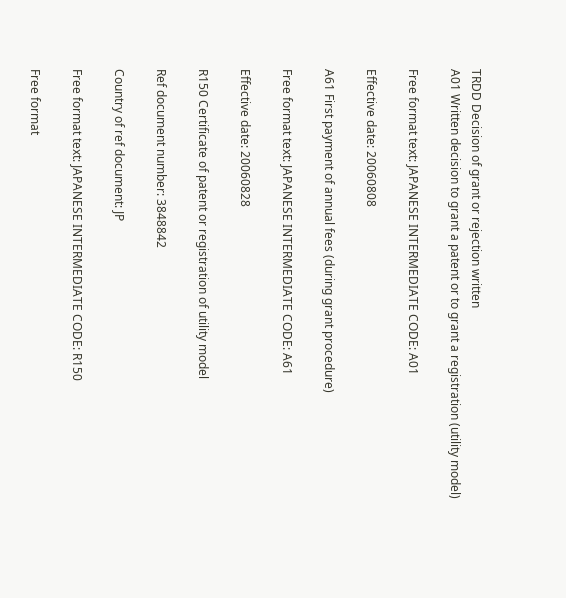TRDD Decision of grant or rejection written
A01 Written decision to grant a patent or to grant a registration (utility model)

Free format text: JAPANESE INTERMEDIATE CODE: A01

Effective date: 20060808

A61 First payment of annual fees (during grant procedure)

Free format text: JAPANESE INTERMEDIATE CODE: A61

Effective date: 20060828

R150 Certificate of patent or registration of utility model

Ref document number: 3848842

Country of ref document: JP

Free format text: JAPANESE INTERMEDIATE CODE: R150

Free format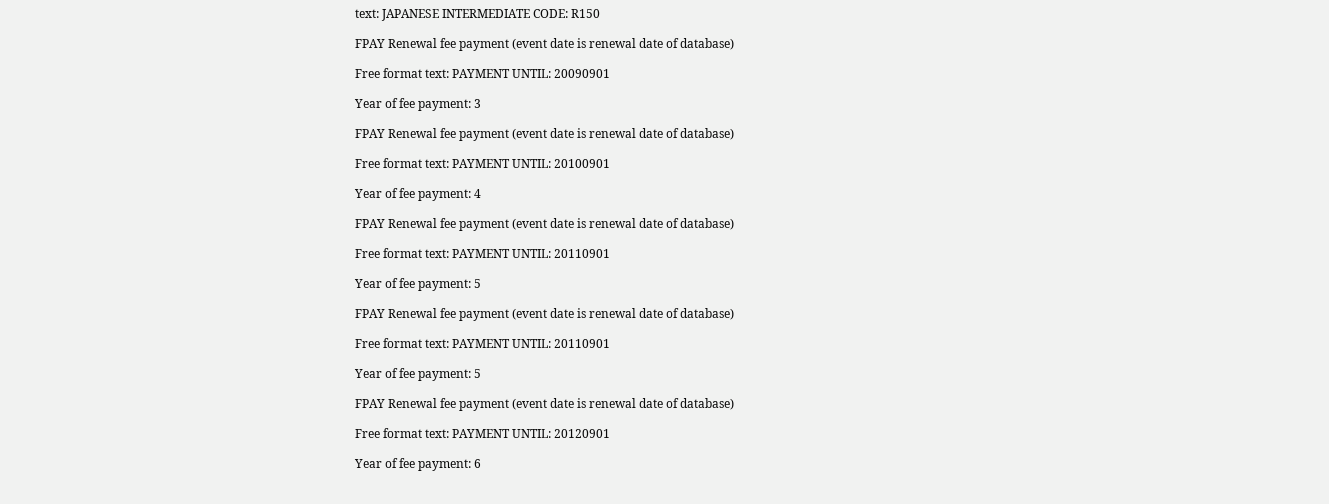text: JAPANESE INTERMEDIATE CODE: R150

FPAY Renewal fee payment (event date is renewal date of database)

Free format text: PAYMENT UNTIL: 20090901

Year of fee payment: 3

FPAY Renewal fee payment (event date is renewal date of database)

Free format text: PAYMENT UNTIL: 20100901

Year of fee payment: 4

FPAY Renewal fee payment (event date is renewal date of database)

Free format text: PAYMENT UNTIL: 20110901

Year of fee payment: 5

FPAY Renewal fee payment (event date is renewal date of database)

Free format text: PAYMENT UNTIL: 20110901

Year of fee payment: 5

FPAY Renewal fee payment (event date is renewal date of database)

Free format text: PAYMENT UNTIL: 20120901

Year of fee payment: 6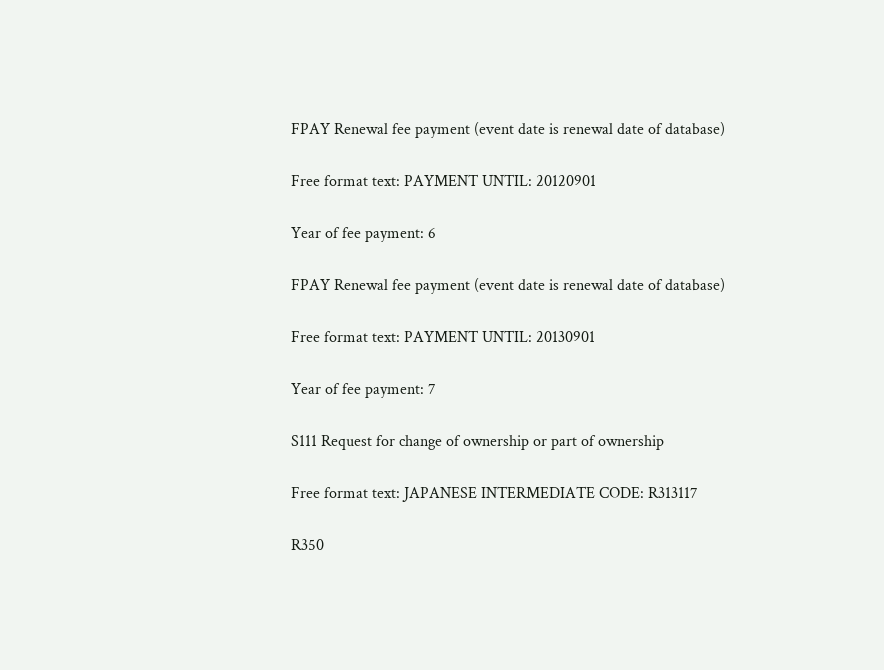FPAY Renewal fee payment (event date is renewal date of database)

Free format text: PAYMENT UNTIL: 20120901

Year of fee payment: 6

FPAY Renewal fee payment (event date is renewal date of database)

Free format text: PAYMENT UNTIL: 20130901

Year of fee payment: 7

S111 Request for change of ownership or part of ownership

Free format text: JAPANESE INTERMEDIATE CODE: R313117

R350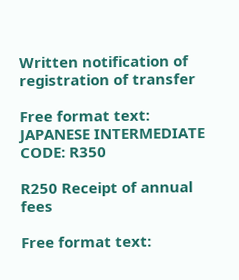Written notification of registration of transfer

Free format text: JAPANESE INTERMEDIATE CODE: R350

R250 Receipt of annual fees

Free format text: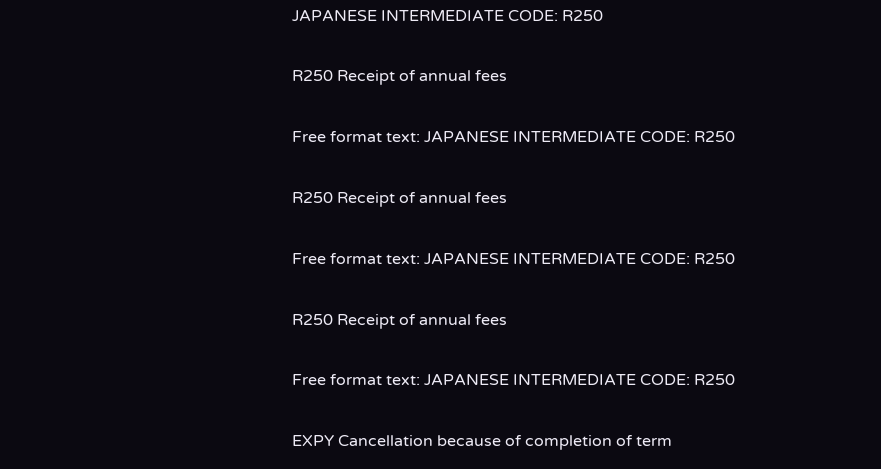JAPANESE INTERMEDIATE CODE: R250

R250 Receipt of annual fees

Free format text: JAPANESE INTERMEDIATE CODE: R250

R250 Receipt of annual fees

Free format text: JAPANESE INTERMEDIATE CODE: R250

R250 Receipt of annual fees

Free format text: JAPANESE INTERMEDIATE CODE: R250

EXPY Cancellation because of completion of term